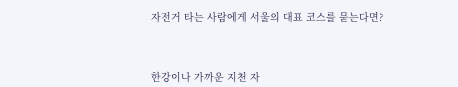자전거 타는 사람에게 서울의 대표 코스를 묻는다면?



한강이나 가까운 지천 자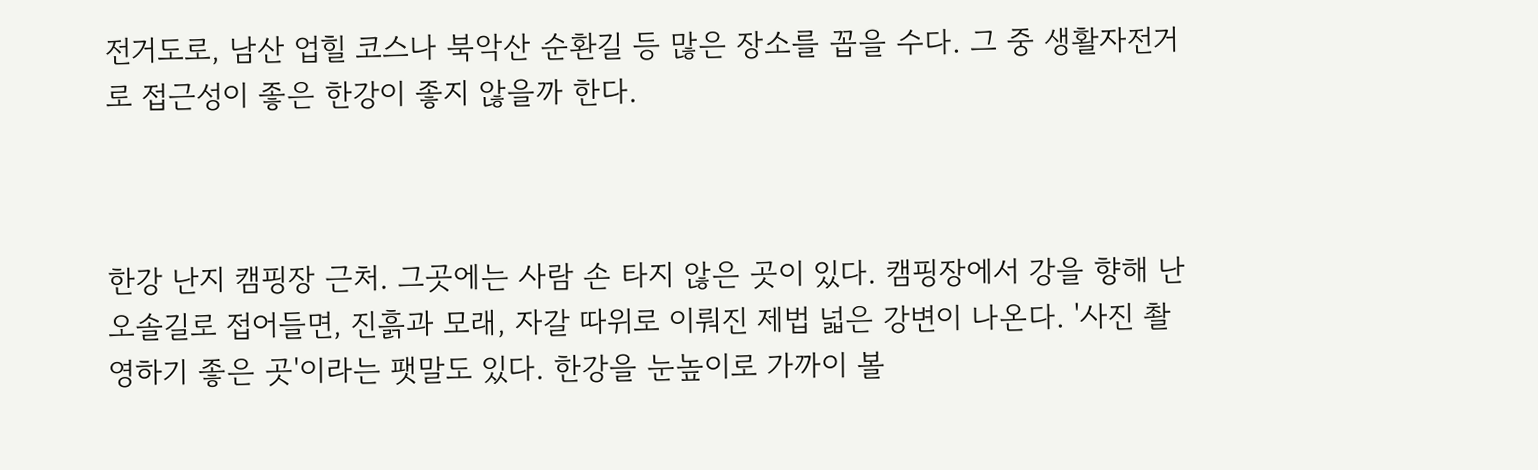전거도로, 남산 업힐 코스나 북악산 순환길 등 많은 장소를 꼽을 수다. 그 중 생활자전거로 접근성이 좋은 한강이 좋지 않을까 한다.



한강 난지 캠핑장 근처. 그곳에는 사람 손 타지 않은 곳이 있다. 캠핑장에서 강을 향해 난 오솔길로 접어들면, 진흙과 모래, 자갈 따위로 이뤄진 제법 넓은 강변이 나온다. '사진 촬영하기 좋은 곳'이라는 팻말도 있다. 한강을 눈높이로 가까이 볼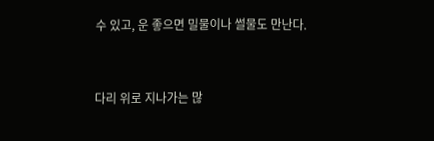수 있고, 운 좋으면 밀물이나 썰물도 만난다.



다리 위로 지나가는 많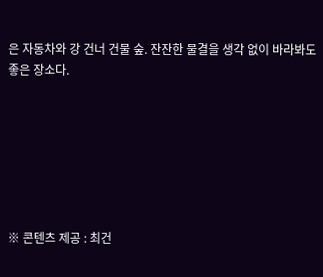은 자동차와 강 건너 건물 숲. 잔잔한 물결을 생각 없이 바라봐도 좋은 장소다.







※ 콘텐츠 제공 : 최건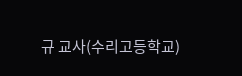규 교사(수리고등학교)